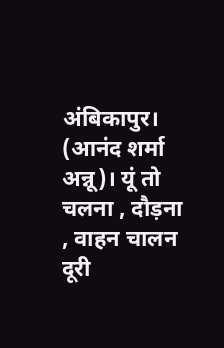अंबिकापुर। (आनंद शर्मा अन्नू)। यूं तो चलना , दौड़ना , वाहन चालन दूरी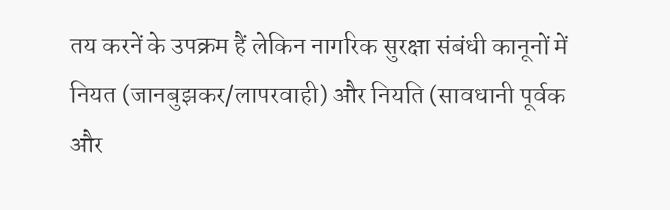तय करनें के उपक्रम हैं लेकिन नागरिक सुरक्षा संबंधी कानूनों में नियत (जानबुझकर/लापरवाही) और नियति (सावधानी पूर्वक और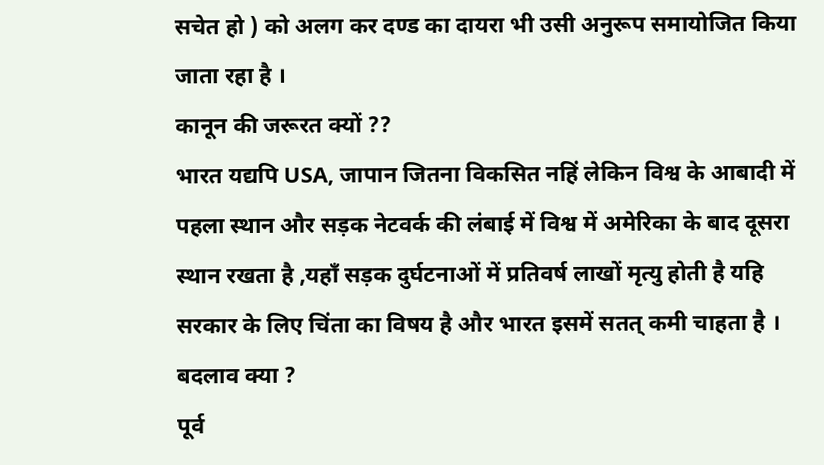सचेत हो ) को अलग कर दण्ड का दायरा भी उसी अनुरूप समायोजित किया जाता रहा है ।
कानून की जरूरत क्यों ??
भारत यद्यपि USA, जापान जितना विकसित नहिं लेकिन विश्व के आबादी में पहला स्थान और सड़क नेटवर्क की लंबाई में विश्व में अमेरिका के बाद दूसरा स्थान रखता है ,यहाँ सड़क दुर्घटनाओं में प्रतिवर्ष लाखों मृत्यु होती है यहि सरकार के लिए चिंता का विषय है और भारत इसमें सतत् कमी चाहता है ।
बदलाव क्या ?
पूर्व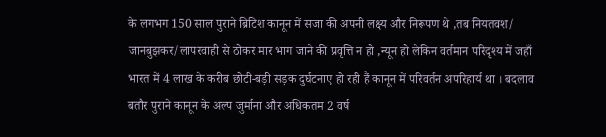के लगभग 150 साल पुराने ब्रिटिश कानून में सजा की अपनी लक्ष्य और निरूपण थे ,तब नियतवश/ जानबुझकर/लापरवाही से ठोकर मार भाग जाने की प्रवृत्ति न हो ,न्यून हो लेकिन वर्तमान परिदृश्य में जहाँ भारत में 4 लाख के करीब छोटी-बड़ी सड़क दुर्घटनाए हो रही हैं कानून में परिवर्तन अपरिहार्य था । बदलाव बतौर पुराने कानून के अल्प जुर्माना और अधिकतम 2 वर्ष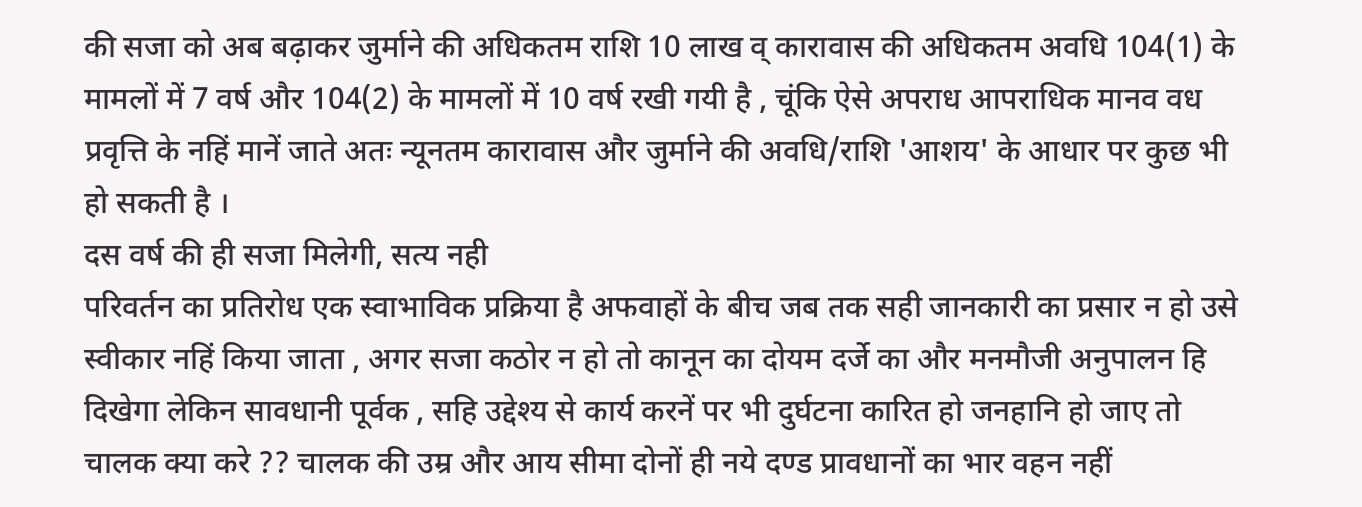की सजा को अब बढ़ाकर जुर्माने की अधिकतम राशि 10 लाख व् कारावास की अधिकतम अवधि 104(1) के मामलों में 7 वर्ष और 104(2) के मामलों में 10 वर्ष रखी गयी है , चूंकि ऐसे अपराध आपराधिक मानव वध प्रवृत्ति के नहिं मानें जाते अतः न्यूनतम कारावास और जुर्माने की अवधि/राशि 'आशय' के आधार पर कुछ भी हो सकती है ।
दस वर्ष की ही सजा मिलेगी, सत्य नही
परिवर्तन का प्रतिरोध एक स्वाभाविक प्रक्रिया है अफवाहों के बीच जब तक सही जानकारी का प्रसार न हो उसे स्वीकार नहिं किया जाता , अगर सजा कठोर न हो तो कानून का दोयम दर्जे का और मनमौजी अनुपालन हि दिखेगा लेकिन सावधानी पूर्वक , सहि उद्देश्य से कार्य करनें पर भी दुर्घटना कारित हो जनहानि हो जाए तो चालक क्या करे ?? चालक की उम्र और आय सीमा दोनों ही नये दण्ड प्रावधानों का भार वहन नहीं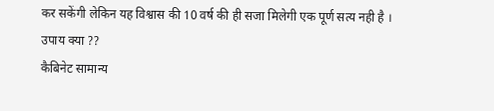कर सकेंगी लेकिन यह विश्वास की 10 वर्ष की ही सजा मिलेगी एक पूर्ण सत्य नही है ।
उपाय क्या ??
कैबिनेट सामान्य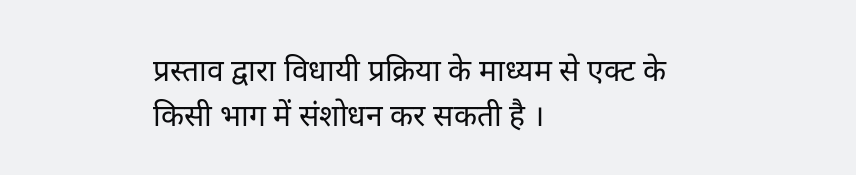प्रस्ताव द्वारा विधायी प्रक्रिया के माध्यम से एक्ट के किसी भाग में संशोधन कर सकती है ।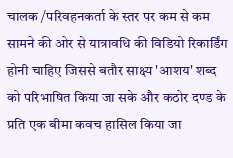चालक /परिवहनकर्ता के स्तर पर कम से कम सामने की ओर से यात्रावधि की विडियो रिकार्डिंग होनी चाहिए जिससे बतौर साक्ष्य 'आशय' शब्द को परिभाषित किया जा सके और कठोर दण्ड के प्रति एक बीमा कवच हासिल किया जा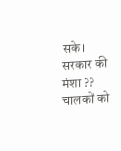सके।
सरकार की मंशा ??
चालकों को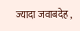ज्यादा जवाबदेह ,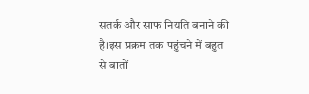सतर्क और साफ नियति बनाने की है।इस प्रक्रम तक पहुंचने में बहुत से बातों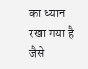का ध्यान रखा गया है जैसे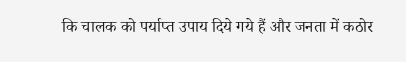कि चालक को पर्याप्त उपाय दिये गये हैं और जनता में कठोर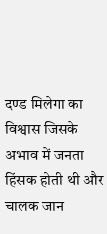दण्ड मिलेगा का विश्वास जिसके अभाव में जनता हिंसक होती थी और चालक जान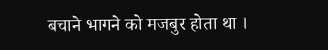बचाने भागने को मजबुर होता था ।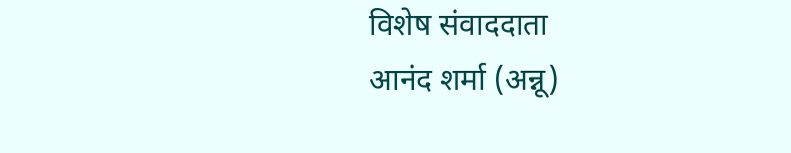विशेष संवाददाता
आनंद शर्मा (अन्नू)